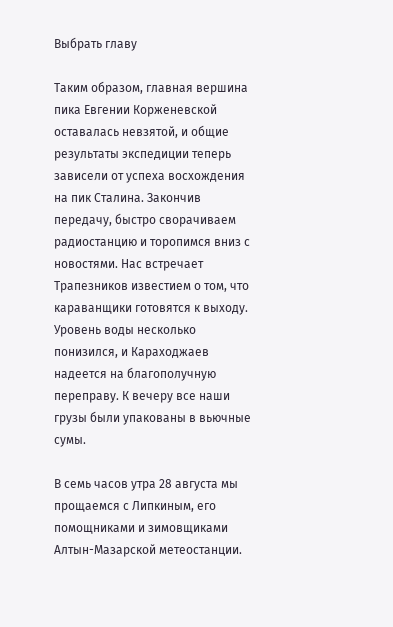Выбрать главу

Таким образом, главная вершина пика Евгении Корженевской оставалась невзятой, и общие результаты экспедиции теперь зависели от успеха восхождения на пик Сталина. Закончив передачу, быстро сворачиваем радиостанцию и торопимся вниз с новостями. Нас встречает Трапезников известием о том, что караванщики готовятся к выходу. Уровень воды несколько понизился, и Караходжаев надеется на благополучную переправу. К вечеру все наши грузы были упакованы в вьючные сумы.

В семь часов утра 28 августа мы прощаемся с Липкиным, его помощниками и зимовщиками Алтын-Мазарской метеостанции.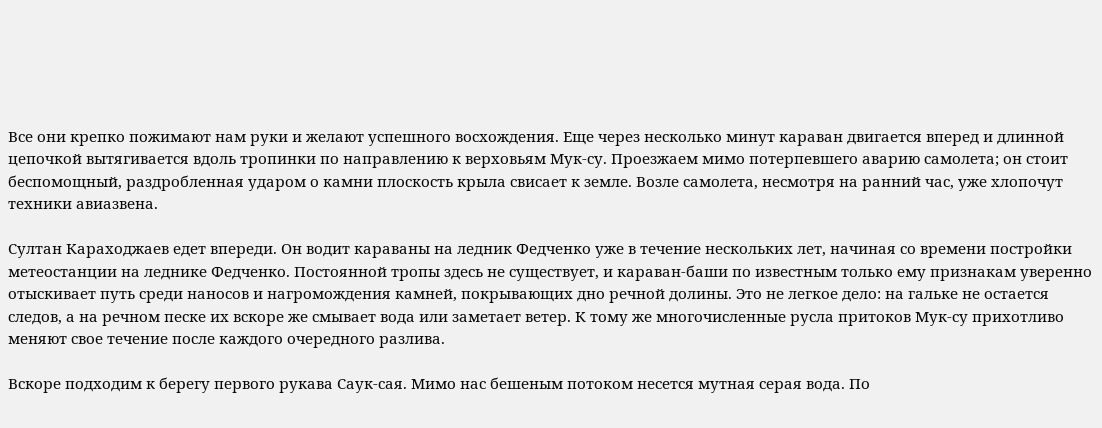Все они крепко пожимают нам руки и желают успешного восхождения. Еще через несколько минут караван двигается вперед и длинной цепочкой вытягивается вдоль тропинки по направлению к верховьям Мук-су. Проезжаем мимо потерпевшего аварию самолета; он стоит беспомощный, раздробленная ударом о камни плоскость крыла свисает к земле. Возле самолета, несмотря на ранний час, уже хлопочут техники авиазвена.

Султан Караходжаев едет впереди. Он водит караваны на ледник Федченко уже в течение нескольких лет, начиная со времени постройки метеостанции на леднике Федченко. Постоянной тропы здесь не существует, и караван-баши по известным только ему признакам уверенно отыскивает путь среди наносов и нагромождения камней, покрывающих дно речной долины. Это не легкое дело: на гальке не остается следов, а на речном песке их вскоре же смывает вода или заметает ветер. К тому же многочисленные русла притоков Мук-су прихотливо меняют свое течение после каждого очередного разлива.

Вскоре подходим к берегу первого рукава Саук-сая. Мимо нас бешеным потоком несется мутная серая вода. По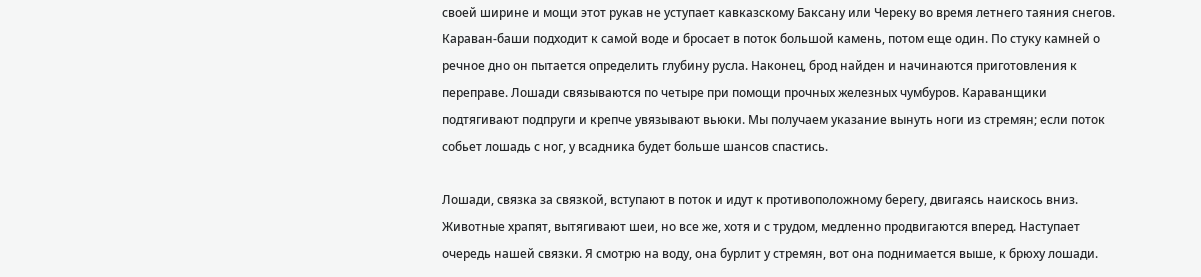своей ширине и мощи этот рукав не уступает кавказскому Баксану или Череку во время летнего таяния снегов. Караван-баши подходит к самой воде и бросает в поток большой камень, потом еще один. По стуку камней о речное дно он пытается определить глубину русла. Наконец, брод найден и начинаются приготовления к переправе. Лошади связываются по четыре при помощи прочных железных чумбуров. Караванщики подтягивают подпруги и крепче увязывают вьюки. Мы получаем указание вынуть ноги из стремян; если поток собьет лошадь с ног, у всадника будет больше шансов спастись.

Лошади, связка за связкой, вступают в поток и идут к противоположному берегу, двигаясь наискось вниз. Животные храпят, вытягивают шеи, но все же, хотя и с трудом, медленно продвигаются вперед. Наступает очередь нашей связки. Я смотрю на воду, она бурлит у стремян, вот она поднимается выше, к брюху лошади.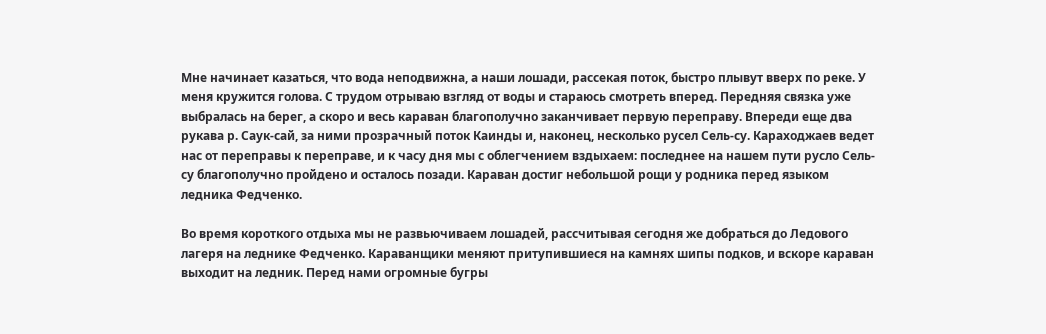Мне начинает казаться, что вода неподвижна, а наши лошади, рассекая поток, быстро плывут вверх по реке. У меня кружится голова. С трудом отрываю взгляд от воды и стараюсь смотреть вперед. Передняя связка уже выбралась на берег, а скоро и весь караван благополучно заканчивает первую переправу. Впереди еще два рукава р. Саук-сай, за ними прозрачный поток Каинды и, наконец, несколько русел Сель-су. Караходжаев ведет нас от переправы к переправе, и к часу дня мы с облегчением вздыхаем: последнее на нашем пути русло Сель-су благополучно пройдено и осталось позади. Караван достиг небольшой рощи у родника перед языком ледника Федченко.

Во время короткого отдыха мы не развьючиваем лошадей, рассчитывая сегодня же добраться до Ледового лагеря на леднике Федченко. Караванщики меняют притупившиеся на камнях шипы подков, и вскоре караван выходит на ледник. Перед нами огромные бугры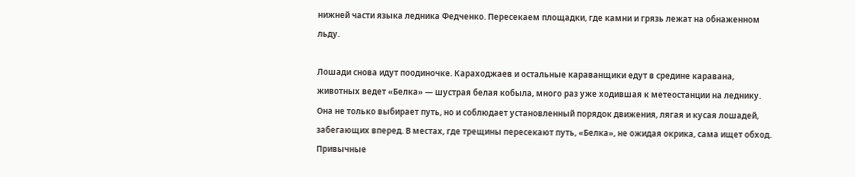нижней части языка ледника Федченко. Пересекаем площадки, где камни и грязь лежат на обнаженном льду.

Лошади снова идут поодиночке. Караходжаев и остальные караванщики едут в средине каравана, животных ведет «Белка» — шустрая белая кобыла, много раз уже ходившая к метеостанции на леднику. Она не только выбирает путь, но и соблюдает установленный порядок движения, лягая и кусая лошадей, забегающих вперед. В местах, где трещины пересекают путь, «Белка», не ожидая окрика, сама ищет обход. Привычные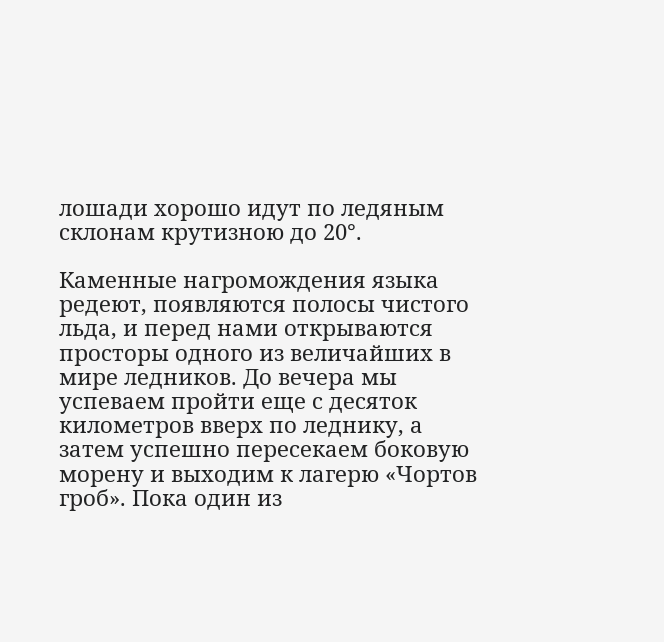лошади хорошо идут по ледяным склонам крутизною до 20°.

Каменные нагромождения языка редеют, появляются полосы чистого льда, и перед нами открываются просторы одного из величайших в мире ледников. До вечера мы успеваем пройти еще с десяток километров вверх по леднику, а затем успешно пересекаем боковую морену и выходим к лагерю «Чортов гроб». Пока один из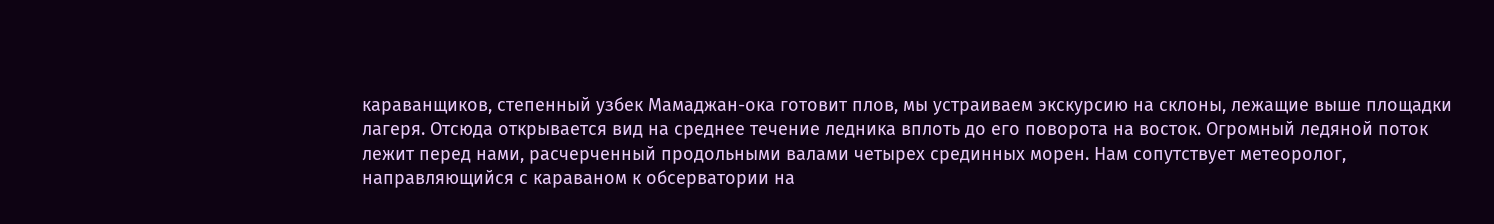караванщиков, степенный узбек Мамаджан-ока готовит плов, мы устраиваем экскурсию на склоны, лежащие выше площадки лагеря. Отсюда открывается вид на среднее течение ледника вплоть до его поворота на восток. Огромный ледяной поток лежит перед нами, расчерченный продольными валами четырех срединных морен. Нам сопутствует метеоролог, направляющийся с караваном к обсерватории на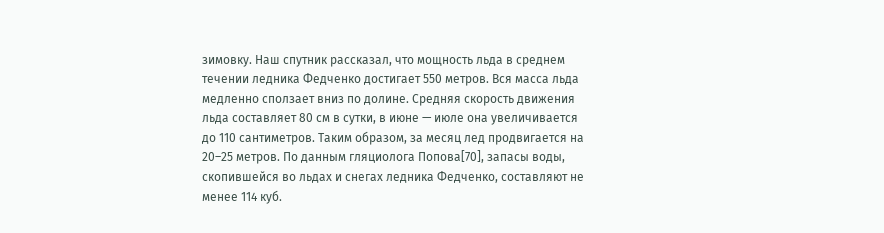зимовку. Наш спутник рассказал, что мощность льда в среднем течении ледника Федченко достигает 550 метров. Вся масса льда медленно сползает вниз по долине. Средняя скорость движения льда составляет 80 см в сутки, в июне — июле она увеличивается до 110 сантиметров. Таким образом, за месяц лед продвигается на 20–25 метров. По данным гляциолога Попова[70], запасы воды, скопившейся во льдах и снегах ледника Федченко, составляют не менее 114 куб.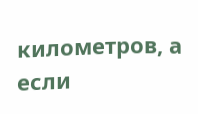километров, а если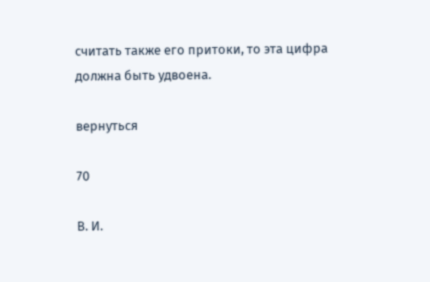считать также его притоки, то эта цифра должна быть удвоена.

вернуться

70

В. И.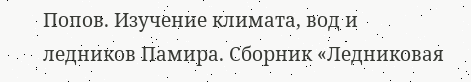Попов. Изучение климата, вод и ледников Памира. Сборник «Ледниковая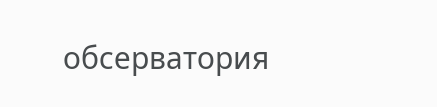обсерватория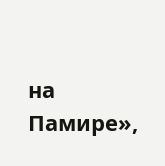на Памире»,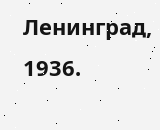Ленинград, 1936.